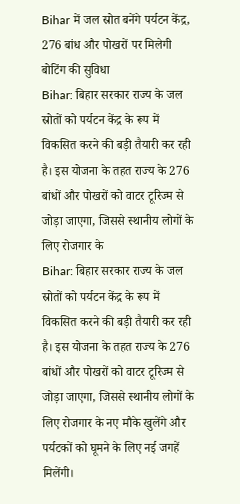Bihar में जल स्रोत बनेंगे पर्यटन केंद्र, 276 बांध और पोखरों पर मिलेगी बोटिंग की सुविधा
Bihar: बिहार सरकार राज्य के जल स्रोतों को पर्यटन केंद्र के रूप में विकसित करने की बड़ी तैयारी कर रही है। इस योजना के तहत राज्य के 276 बांधों और पोखरों को वाटर टूरिज्म से जोड़ा जाएगा, जिससे स्थानीय लोगों के लिए रोजगार के
Bihar: बिहार सरकार राज्य के जल स्रोतों को पर्यटन केंद्र के रूप में विकसित करने की बड़ी तैयारी कर रही है। इस योजना के तहत राज्य के 276 बांधों और पोखरों को वाटर टूरिज्म से जोड़ा जाएगा, जिससे स्थानीय लोगों के लिए रोजगार के नए मौके खुलेंगे और पर्यटकों को घूमने के लिए नई जगहें मिलेंगी।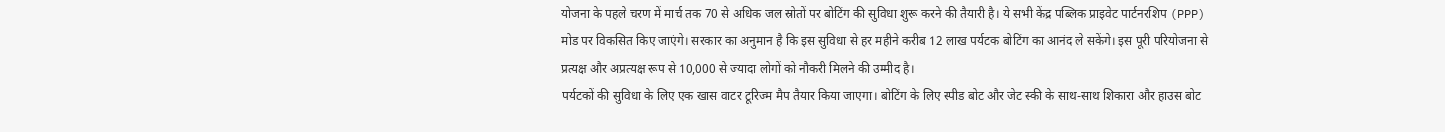योजना के पहले चरण में मार्च तक 70 से अधिक जल स्रोतों पर बोटिंग की सुविधा शुरू करने की तैयारी है। ये सभी केंद्र पब्लिक प्राइवेट पार्टनरशिप (PPP) मोड पर विकसित किए जाएंगे। सरकार का अनुमान है कि इस सुविधा से हर महीने करीब 12 लाख पर्यटक बोटिंग का आनंद ले सकेंगे। इस पूरी परियोजना से प्रत्यक्ष और अप्रत्यक्ष रूप से 10,000 से ज्यादा लोगों को नौकरी मिलने की उम्मीद है।
पर्यटकों की सुविधा के लिए एक खास वाटर टूरिज्म मैप तैयार किया जाएगा। बोटिंग के लिए स्पीड बोट और जेट स्की के साथ-साथ शिकारा और हाउस बोट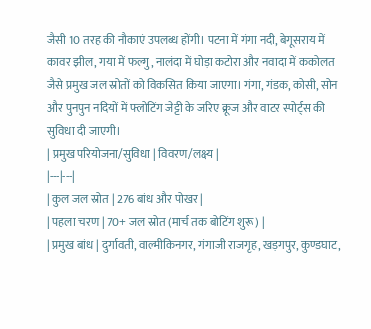जैसी 10 तरह की नौकाएं उपलब्ध होंगी। पटना में गंगा नदी, बेगूसराय में कावर झील, गया में फल्गु, नालंदा में घोड़ा कटोरा और नवादा में ककोलत जैसे प्रमुख जल स्रोतों को विकसित किया जाएगा। गंगा, गंडक, कोसी, सोन और पुनपुन नदियों में फ्लोटिंग जेट्टी के जरिए क्रूज और वाटर स्पोर्ट्स की सुविधा दी जाएगी।
| प्रमुख परियोजना/सुविधा | विवरण/लक्ष्य |
|---|---|
| कुल जल स्रोत | 276 बांध और पोखर |
| पहला चरण | 70+ जल स्रोत (मार्च तक बोटिंग शुरू) |
| प्रमुख बांध | दुर्गावती, वाल्मीकिनगर, गंगाजी राजगृह, खड़गपुर, कुण्डघाट,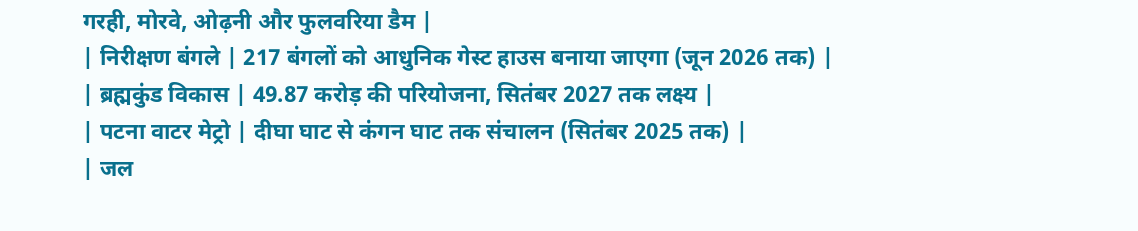गरही, मोरवे, ओढ़नी और फुलवरिया डैम |
| निरीक्षण बंगले | 217 बंगलों को आधुनिक गेस्ट हाउस बनाया जाएगा (जून 2026 तक) |
| ब्रह्मकुंड विकास | 49.87 करोड़ की परियोजना, सितंबर 2027 तक लक्ष्य |
| पटना वाटर मेट्रो | दीघा घाट से कंगन घाट तक संचालन (सितंबर 2025 तक) |
| जल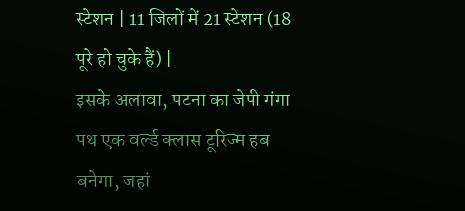स्टेशन | 11 जिलों में 21 स्टेशन (18 पूरे हो चुके हैं) |
इसके अलावा, पटना का जेपी गंगा पथ एक वर्ल्ड क्लास टूरिज्म हब बनेगा, जहां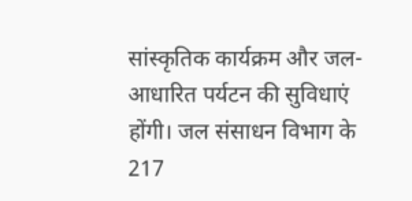सांस्कृतिक कार्यक्रम और जल-आधारित पर्यटन की सुविधाएं होंगी। जल संसाधन विभाग के 217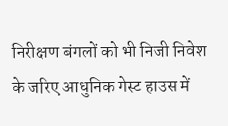निरीक्षण बंगलों को भी निजी निवेश के जरिए आधुनिक गेस्ट हाउस में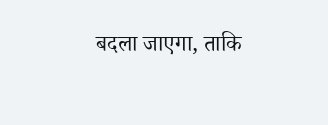बदला जाएगा, ताकि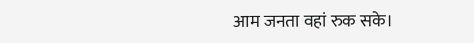आम जनता वहां रुक सके।